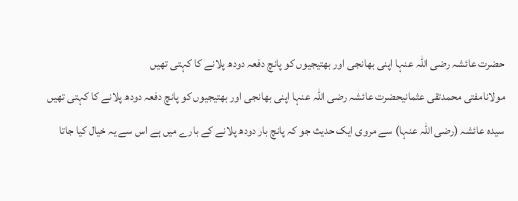حضرت عائشہ رضی اللہ عنہا اپنی بھانجی اور بھتیجیوں کو پانچ دفعہ دودھ پلانے کا کہتی تھیں
مولانامفتی محمدتقی عثمانیحضرت عائشہ رضی اللہ عنہا اپنی بھانجی اور بھتیجیوں کو پانچ دفعہ دودھ پلانے کا کہتی تھیں
سیدہ عائشہ (رضی اللہ عنہا) سے مروی ایک حدیث جو کہ پانچ بار دودھ پلانے کے بارے میں ہے اس سے یہ خیال کیا جاتا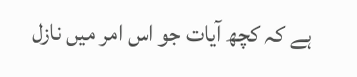ہے کہ کچھ آیات جو اس امر میں نازل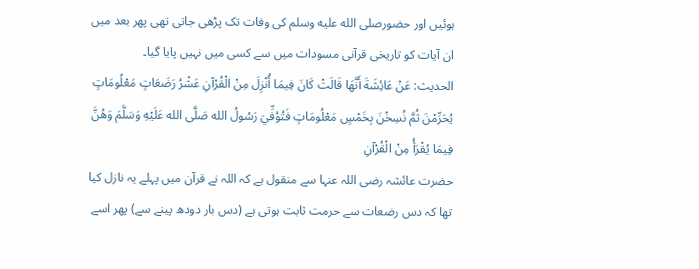ہوئیں اور حضورصلى الله عليه وسلم کی وفات تک پڑھی جاتی تھی پھر بعد میں ان آیات کو تاریخی قرآنی مسودات میں سے کسی میں نہیں پایا گیا۔
الحدیث: عَنْ عَائِشَةَ أَنَّهَا قَالَتْ كَانَ فِيمَا أُنْزِلَ مِنْ الْقُرْآنِ عَشْرُ رَضَعَاتٍ مَعْلُومَاتٍ يُحَرِّمْنَ ثُمَّ نُسِخْنَ بِخَمْسٍ مَعْلُومَاتٍ فَتُوُفِّيَ رَسُولُ الله صَلَّى الله عَلَيْهِ وَسَلَّمَ وَهُنَّ فِيمَا يُقْرَأُ مِنْ الْقُرْآنِ
حضرت عائشہ رضی اللہ عنہا سے منقول ہے کہ اللہ نے قرآن میں پہلے یہ نازل کیا تھا کہ دس رضعات سے حرمت ثابت ہوتی ہے (دس بار دودھ پینے سے) پھر اسے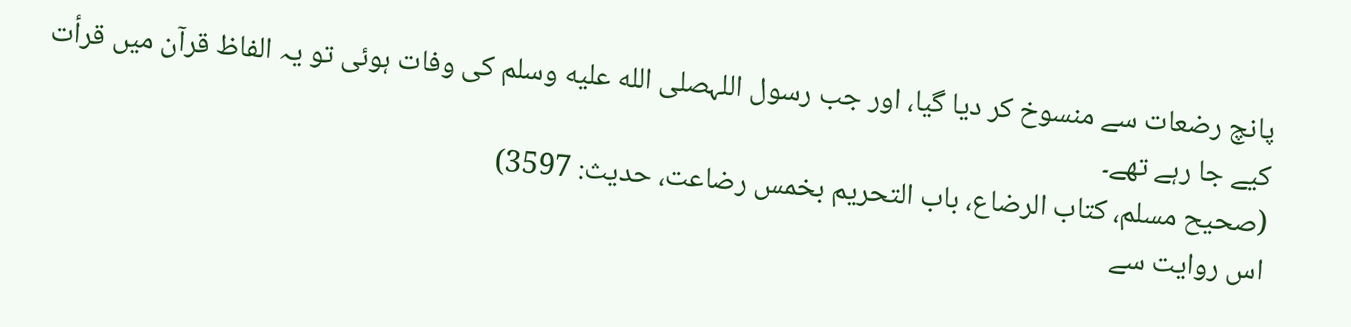پانچ رضعات سے منسوخ کر دیا گیا، اور جب رسول اللہصلى الله عليه وسلم کی وفات ہوئی تو یہ الفاظ قرآن میں قرأت کیے جا رہے تھے۔
(صحیح مسلم، کتاب الرضاع، باب التحریم بخمس رضاعت، حدیث: 3597)
اس روایت سے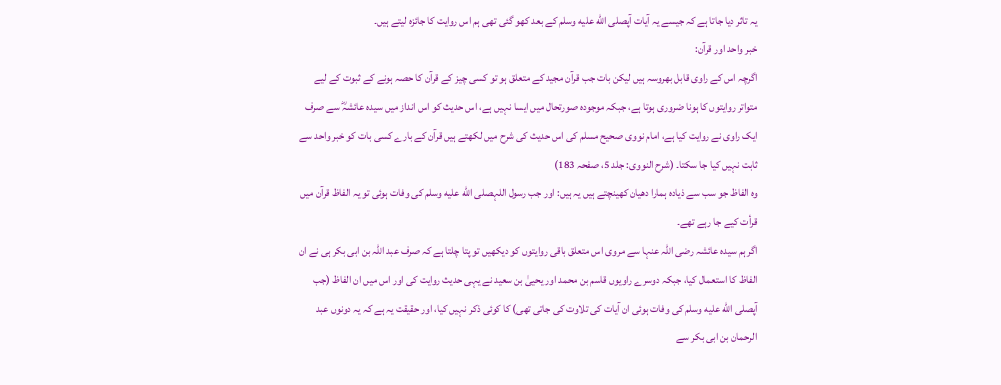یہ تاثر دیا جاتا ہے کہ جیسے یہ آیات آپصلى الله عليه وسلم کے بعد کھو گئی تھی ہم اس روایت کا جائزہ لیتے ہیں۔
خبر واحد اور قرآن:
اگرچہ اس کے راوی قابل بھروسہ ہیں لیکن بات جب قرآن مجید کے متعلق ہو تو کسی چیز کے قرآن کا حصہ ہونے کے ثبوت کے لیے متواتر روایتوں کا ہونا ضروری ہوتا ہے، جبکہ موجودہ صورتحال میں ایسا نہیں ہے، اس حدیث کو اس انداز میں سیدہ عائشہؓ سے صرف ایک راوی نے روایت کیا ہے، امام نووی صحیح مسلم کی اس حدیث کی شرح میں لکھتے ہیں قرآن کے بارے کسی بات کو خبر واحد سے ثابت نہیں کیا جا سکتا۔ (شرح النووی: جلد 5، صفحہ 183)
وہ الفاظ جو سب سے ذیادہ ہمارا دھیان کھینچتے ہیں یہ ہیں: اور جب رسول اللہصلى الله عليه وسلم کی وفات ہوئی تو یہ الفاظ قرآن میں قرأت کیے جا رہے تھے۔
اگر ہم سیدہ عائشہ رضی اللہ عنہا سے مروی اس متعلق باقی روایتوں کو دیکھیں تو پتا چلتا ہے کہ صرف عبد اللہ بن ابی بکر ہی نے ان الفاظ کا استعمال کیا، جبکہ دوسرے راویوں قاسم بن محمد اور یحییٰ بن سعید نے یہی حدیث روایت کی اور اس میں ان الفاظ (جب آپصلى الله عليه وسلم کی وفات ہوئی ان آیات کی تلاوت کی جاتی تھی) کا کوئی ذکر نہیں کیا، اور حقیقت یہ ہے کہ یہ دونوں عبد الرحمان بن ابی بکر سے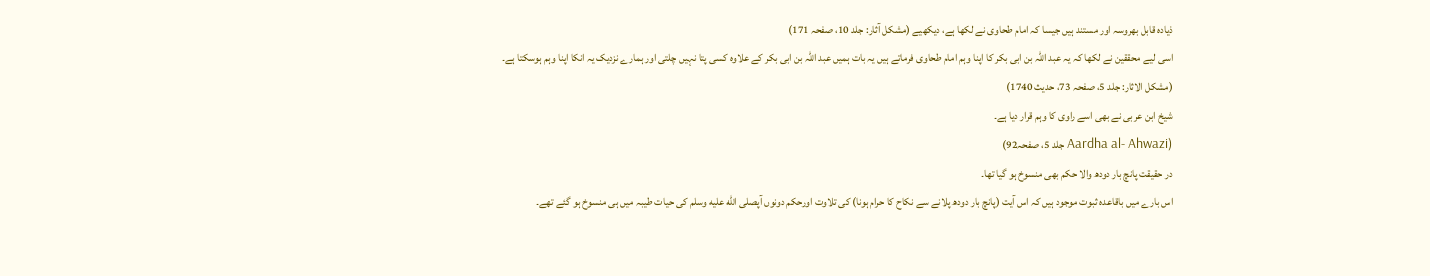ذیادہ قابل بھروسہ اور مستند ہیں جیسا کہ امام طحاوی نے لکھا ہے، دیکھیے (مشکل آثار: جلد 10، صفحہ 171)
اسی لیے محققین نے لکھا کہ یہ عبد اللہ بن ابی بکر کا اپنا وہم امام طحاوی فرماتے ہیں یہ بات ہمیں عبد اللہ بن ابی بکر کے علاوہ کسی پتا نہیں چلتی اور ہمارے نزدیک یہ انکا اپنا وہم ہوسکتا ہے۔
(مشکل الاثار: جلد 5، صفحہ 73، حدیث 1740)
شیخ ابن عربی نے بھی اسے راوی کا وہم قرار دیا ہے۔
(Aardha al- Ahwazi جلد 5، صفحہ92)
در حقیقت پانچ بار دودھ والا حکم بھی منسوخ ہو گیا تھا۔
اس بارے میں باقاعدہ ثبوت موجود ہیں کہ اس آیت (پانچ بار دودھ پلانے سے نکاح کا حرام ہونا) کی تلاوت اورحکم دونوں آپصلى الله عليه وسلم کی حیات طیبہ میں ہی منسوخ ہو گئے تھے۔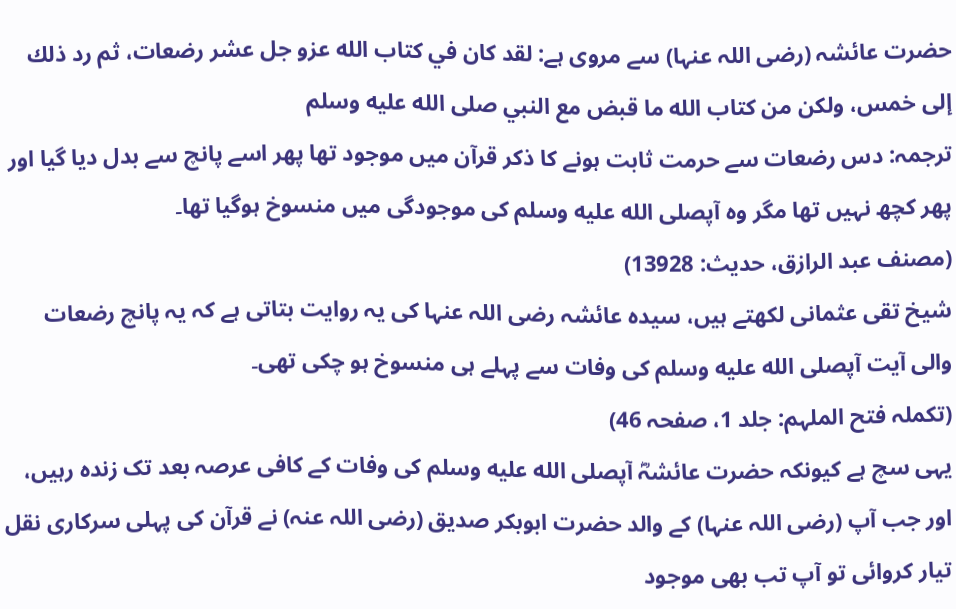حضرت عائشہ (رضی اللہ عنہا) سے مروی ہے: لقد كان في كتاب الله عزو جل عشر رضعات، ثم رد ذلك إلى خمس، ولكن من كتاب الله ما قبض مع النبي صلى الله عليه وسلم
ترجمہ: دس رضعات سے حرمت ثابت ہونے کا ذکر قرآن میں موجود تھا پھر اسے پانچ سے بدل دیا گیا اور پھر کچھ نہیں تھا مگر وہ آپصلى الله عليه وسلم کی موجودگی میں منسوخ ہوگیا تھا۔
(مصنف عبد الرازق، حدیث: 13928)
شیخ تقی عثمانی لکھتے ہیں، سیدہ عائشہ رضی اللہ عنہا کی یہ روایت بتاتی ہے کہ یہ پانچ رضعات والی آیت آپصلى الله عليه وسلم کی وفات سے پہلے ہی منسوخ ہو چکی تھی۔
(تکملہ فتح الملہم: جلد 1، صفحہ 46)
یہی سچ ہے کیونکہ حضرت عائشہؓ آپصلى الله عليه وسلم کی وفات کے کافی عرصہ بعد تک زندہ رہیں، اور جب آپ (رضی اللہ عنہا) کے والد حضرت ابوبکر صدیق (رضی اللہ عنہ) نے قرآن کی پہلی سرکاری نقل تیار کروائی تو آپ تب بھی موجود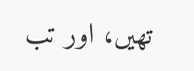تھیں، اور تب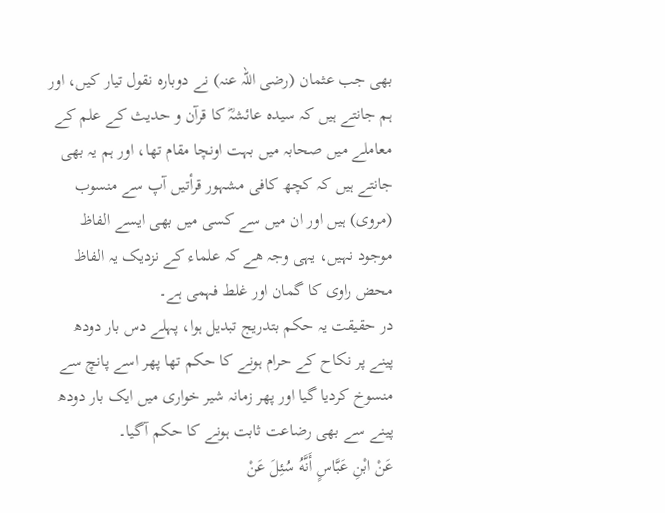بھی جب عثمان (رضی اللہ عنہ) نے دوبارہ نقول تیار کیں، اور ہم جانتے ہیں کہ سیدہ عائشہؓ کا قرآن و حدیث کے علم کے معاملے میں صحابہ میں بہت اونچا مقام تھا، اور ہم یہ بھی جانتے ہیں کہ کچھ کافی مشہور قرأتیں آپ سے منسوب (مروی) ہیں اور ان میں سے کسی میں بھی ایسے الفاظ موجود نہیں، یہی وجہ ھے کہ علماء کے نزدیک یہ الفاظ محض راوی کا گمان اور غلط فہمی ہے۔
در حقیقت یہ حکم بتدریج تبدیل ہوا، پہلے دس بار دودھ پینے پر نکاح کے حرام ہونے کا حکم تھا پھر اسے پانچ سے منسوخ کردیا گیا اور پھر زمانہ شیر خواری میں ایک بار دودھ پینے سے بھی رضاعت ثابت ہونے کا حکم آگیا۔
عَنْ ابْنِ عَبَّاسٍ أَنَّهُ سُئِلَ عَنْ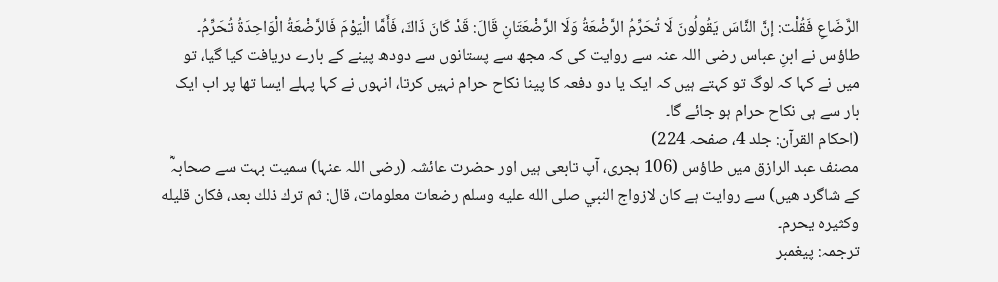الرَّضَاعِ فَقُلْت: إنَّ النَّاسَ يَقُولُونَ لَا تُحَرِّمُ الرَّضْعَةُ وَلَا الرَّضْعَتَانِ قَالَ: قَدْ كَانَ ذَاكَ، فَأَمَّا الْيَوْمَ فَالرَّضْعَةُ الْوَاحِدَةُ تُحَرِّمُ۔
طاؤس نے ابنِ عباس رضی اللہ عنہ سے روایت کی کہ مجھ سے پستانوں سے دودھ پینے کے بارے دریافت کیا گیا، تو میں نے کہا کہ لوگ تو کہتے ہیں کہ ایک یا دو دفعہ کا پینا نکاح حرام نہیں کرتا، انہوں نے کہا پہلے ایسا تھا پر اب ایک بار سے ہی نکاح حرام ہو جائے گا۔
(احکام القرآن: جلد 4، صفحہ 224)
مصنف عبد الرازق میں طاؤس (106 ہجری، آپ تابعی ہیں اور حضرت عائشہ (رضی اللہ عنہا) سمیت بہت سے صحابہؓ کے شاگرد ھیں) سے روایت ہے كان لازواج النبي صلى الله عليه وسلم رضعات معلومات، قال: ثم ترك ذلك بعد، فكان قليله وكثيره يحرم۔
ترجمہ: پیغمبر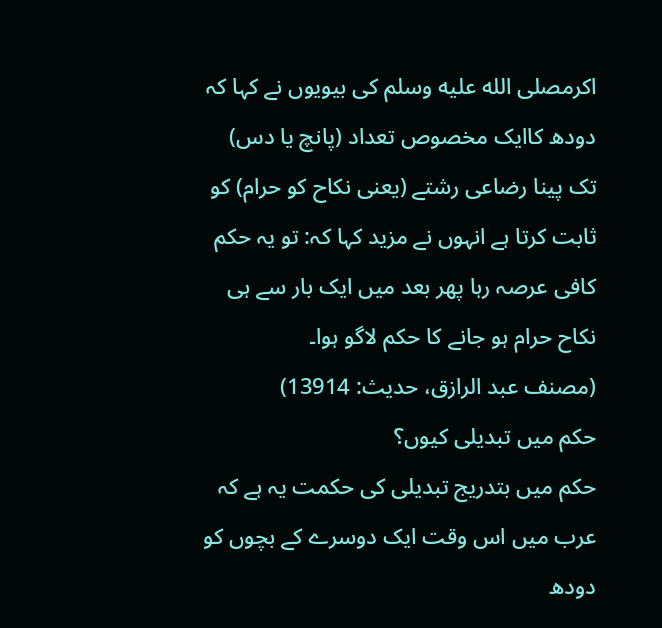اکرمصلى الله عليه وسلم کی بیویوں نے کہا کہ دودھ کاایک مخصوص تعداد (پانچ یا دس) تک پینا رضاعی رشتے (یعنی نکاح کو حرام) کو ثابت کرتا ہے انہوں نے مزید کہا کہ: تو یہ حکم کافی عرصہ رہا پھر بعد میں ایک بار سے ہی نکاح حرام ہو جانے کا حکم لاگو ہوا۔
(مصنف عبد الرازق، حدیث: 13914)
حکم میں تبدیلی کیوں؟
حکم میں بتدریج تبدیلی کی حکمت یہ ہے کہ عرب میں اس وقت ایک دوسرے کے بچوں کو دودھ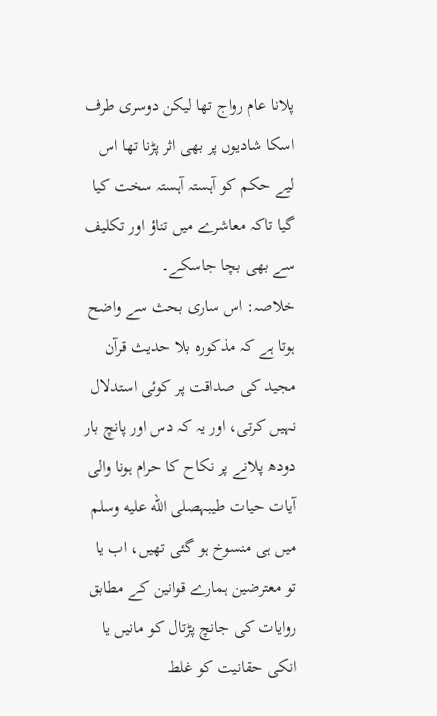پلانا عام رواج تھا لیکن دوسری طرف اسکا شادیوں پر بھی اثر پڑنا تھا اس لیے حکم کو آہستہ آہستہ سخت کیا گیا تاکہ معاشرے میں تناؤ اور تکلیف سے بھی بچا جاسکے۔
خلاصہ: اس ساری بحث سے واضح ہوتا ہے کہ مذکورہ بلا حدیث قرآن مجید کی صداقت پر کوئی استدلال نہیں کرتی، اور یہ کہ دس اور پانچ بار دودھ پلانے پر نکاح کا حرام ہونا والی آیات حیات طیبہصلى الله عليه وسلم میں ہی منسوخ ہو گئی تھیں، اب یا تو معترضین ہمارے قوانین کے مطابق روایات کی جانچ پڑتال کو مانیں یا انکی حقانیت کو غلط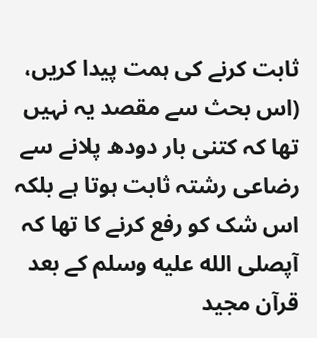ثابت کرنے کی ہمت پیدا کریں، (اس بحث سے مقصد یہ نہیں تھا کہ کتنی بار دودھ پلانے سے رضاعی رشتہ ثابت ہوتا ہے بلکہ اس شک کو رفع کرنے کا تھا کہ آپصلى الله عليه وسلم کے بعد قرآن مجید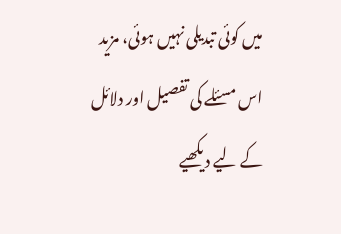میں کوئی تبدیلی نہیں ہوئی، مزید اس مسئلے کی تفصیل اور دلائل کے لیے دیکھیے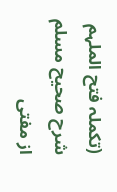(تکملہ فتح الملہم شرح صحیح مسلم از مفتی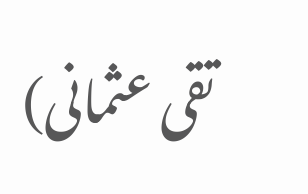تقی عثمانی)